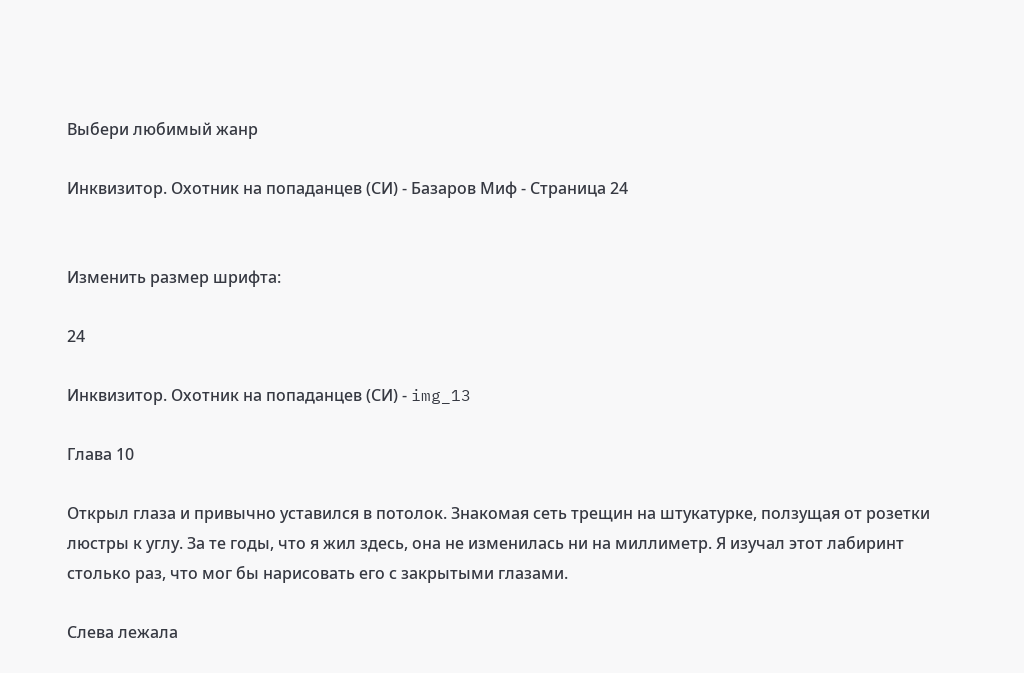Выбери любимый жанр

Инквизитор. Охотник на попаданцев (СИ) - Базаров Миф - Страница 24


Изменить размер шрифта:

24

Инквизитор. Охотник на попаданцев (СИ) - img_13

Глава 10

Открыл глаза и привычно уставился в потолок. Знакомая сеть трещин на штукатурке, ползущая от розетки люстры к углу. За те годы, что я жил здесь, она не изменилась ни на миллиметр. Я изучал этот лабиринт столько раз, что мог бы нарисовать его с закрытыми глазами.

Слева лежала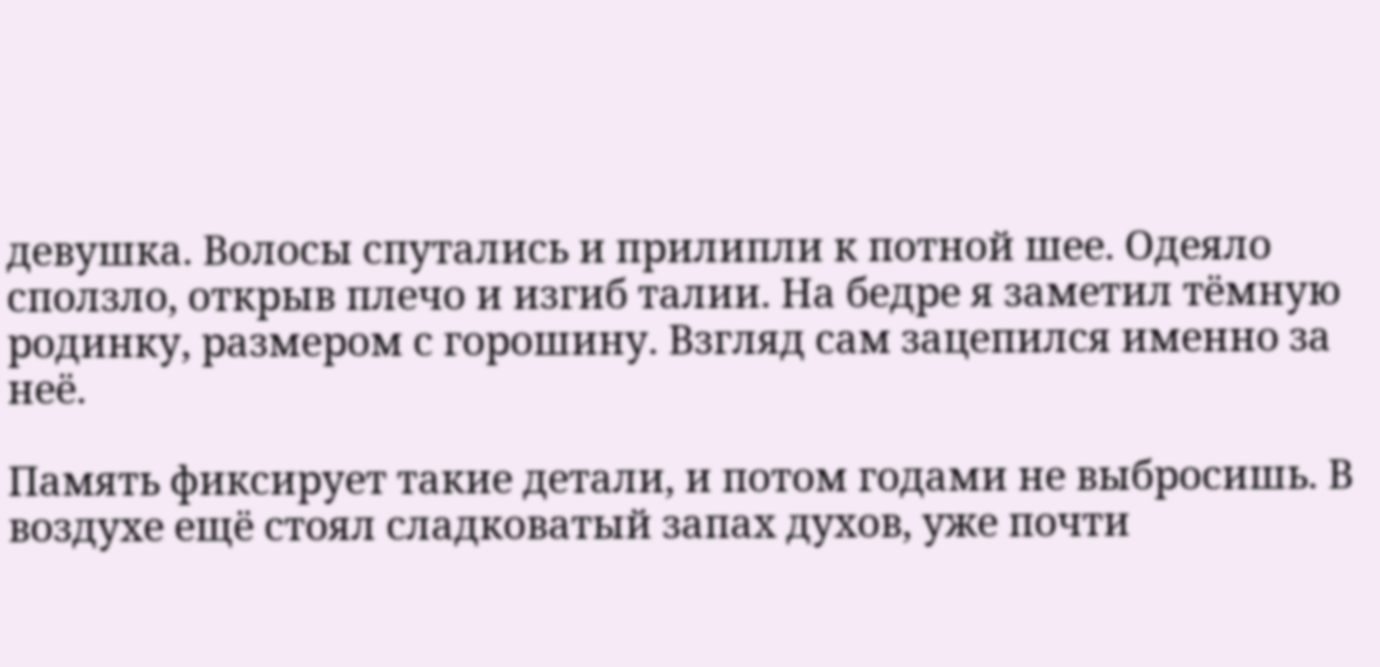девушка. Волосы спутались и прилипли к потной шее. Одеяло сползло, открыв плечо и изгиб талии. На бедре я заметил тёмную родинку, размером с горошину. Взгляд сам зацепился именно за неё.

Память фиксирует такие детали, и потом годами не выбросишь. В воздухе ещё стоял сладковатый запах духов, уже почти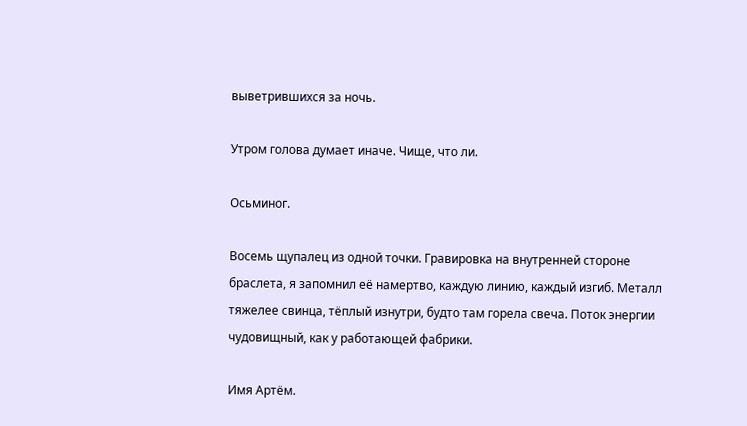выветрившихся за ночь.

Утром голова думает иначе. Чище, что ли.

Осьминог.

Восемь щупалец из одной точки. Гравировка на внутренней стороне браслета, я запомнил её намертво, каждую линию, каждый изгиб. Металл тяжелее свинца, тёплый изнутри, будто там горела свеча. Поток энергии чудовищный, как у работающей фабрики.

Имя Артём.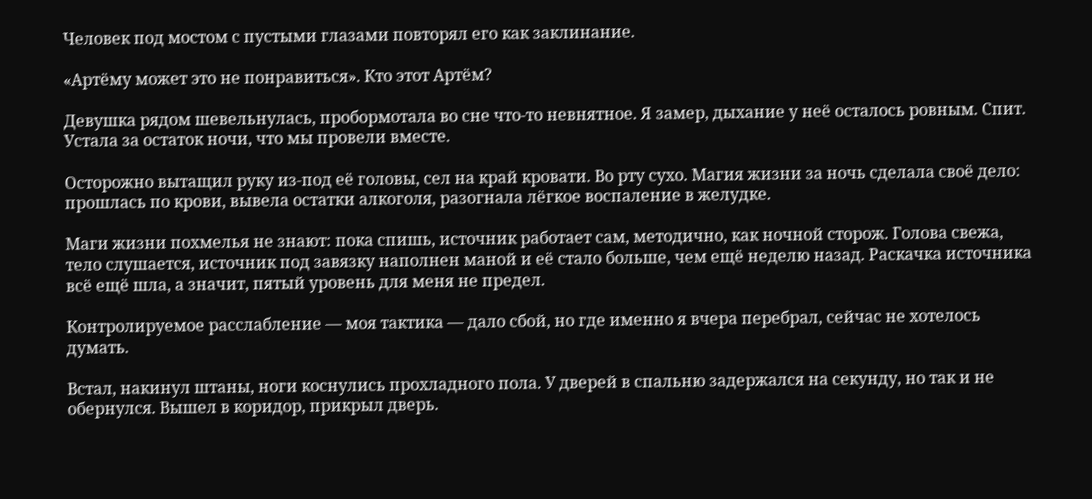Человек под мостом с пустыми глазами повторял его как заклинание.

«Артёму может это не понравиться». Кто этот Артём?

Девушка рядом шевельнулась, пробормотала во сне что-то невнятное. Я замер, дыхание у неё осталось ровным. Спит. Устала за остаток ночи, что мы провели вместе.

Осторожно вытащил руку из-под её головы, сел на край кровати. Во рту сухо. Магия жизни за ночь сделала своё дело: прошлась по крови, вывела остатки алкоголя, разогнала лёгкое воспаление в желудке.

Маги жизни похмелья не знают: пока спишь, источник работает сам, методично, как ночной сторож. Голова свежа, тело слушается, источник под завязку наполнен маной и её стало больше, чем ещё неделю назад. Раскачка источника всё ещё шла, а значит, пятый уровень для меня не предел.

Контролируемое расслабление — моя тактика — дало сбой, но где именно я вчера перебрал, сейчас не хотелось думать.

Встал, накинул штаны, ноги коснулись прохладного пола. У дверей в спальню задержался на секунду, но так и не обернулся. Вышел в коридор, прикрыл дверь.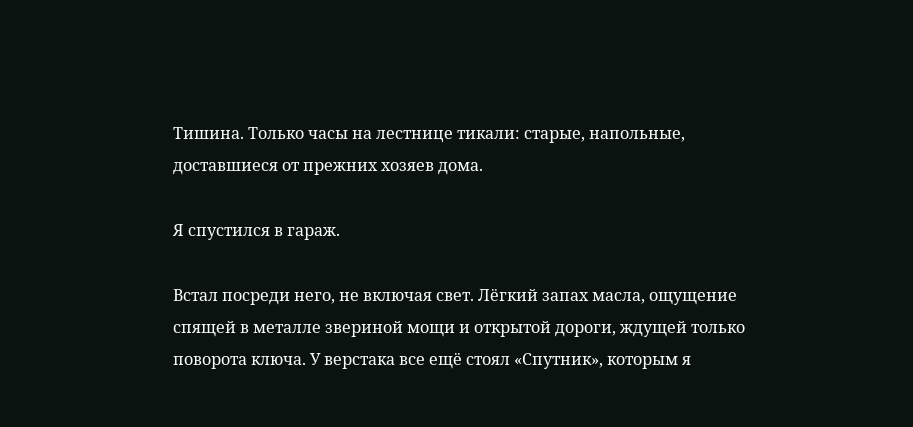Тишина. Только часы на лестнице тикали: старые, напольные, доставшиеся от прежних хозяев дома.

Я спустился в гараж.

Встал посреди него, не включая свет. Лёгкий запах масла, ощущение спящей в металле звериной мощи и открытой дороги, ждущей только поворота ключа. У верстака все ещё стоял «Спутник», которым я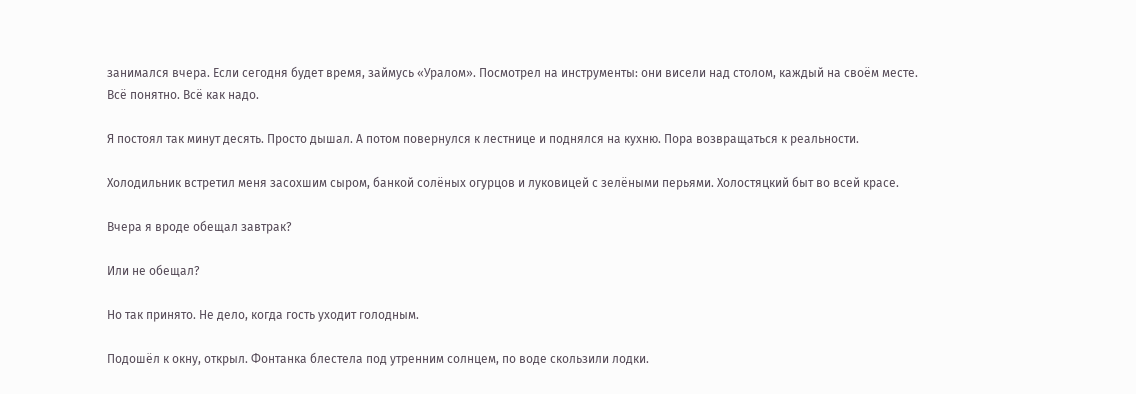занимался вчера. Если сегодня будет время, займусь «Уралом». Посмотрел на инструменты: они висели над столом, каждый на своём месте. Всё понятно. Всё как надо.

Я постоял так минут десять. Просто дышал. А потом повернулся к лестнице и поднялся на кухню. Пора возвращаться к реальности.

Холодильник встретил меня засохшим сыром, банкой солёных огурцов и луковицей с зелёными перьями. Холостяцкий быт во всей красе.

Вчера я вроде обещал завтрак?

Или не обещал?

Но так принято. Не дело, когда гость уходит голодным.

Подошёл к окну, открыл. Фонтанка блестела под утренним солнцем, по воде скользили лодки.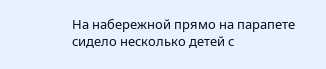На набережной прямо на парапете сидело несколько детей с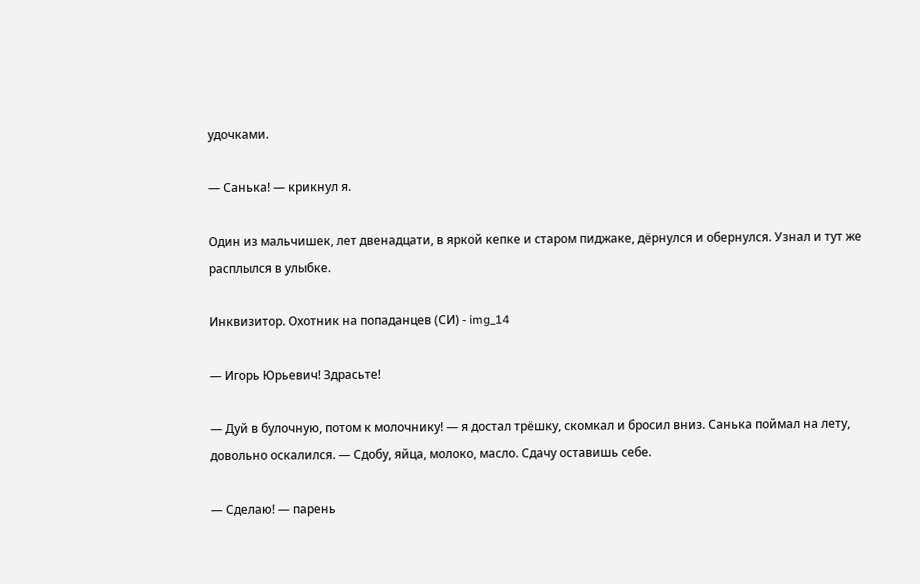удочками.

— Санька! — крикнул я.

Один из мальчишек, лет двенадцати, в яркой кепке и старом пиджаке, дёрнулся и обернулся. Узнал и тут же расплылся в улыбке.

Инквизитор. Охотник на попаданцев (СИ) - img_14

— Игорь Юрьевич! Здрасьте!

— Дуй в булочную, потом к молочнику! — я достал трёшку, скомкал и бросил вниз. Санька поймал на лету, довольно оскалился. — Сдобу, яйца, молоко, масло. Сдачу оставишь себе.

— Сделаю! — парень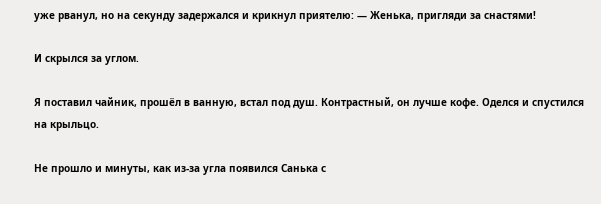уже рванул, но на секунду задержался и крикнул приятелю: — Женька, пригляди за снастями!

И скрылся за углом.

Я поставил чайник, прошёл в ванную, встал под душ. Контрастный, он лучше кофе. Оделся и спустился на крыльцо.

Не прошло и минуты, как из-за угла появился Санька с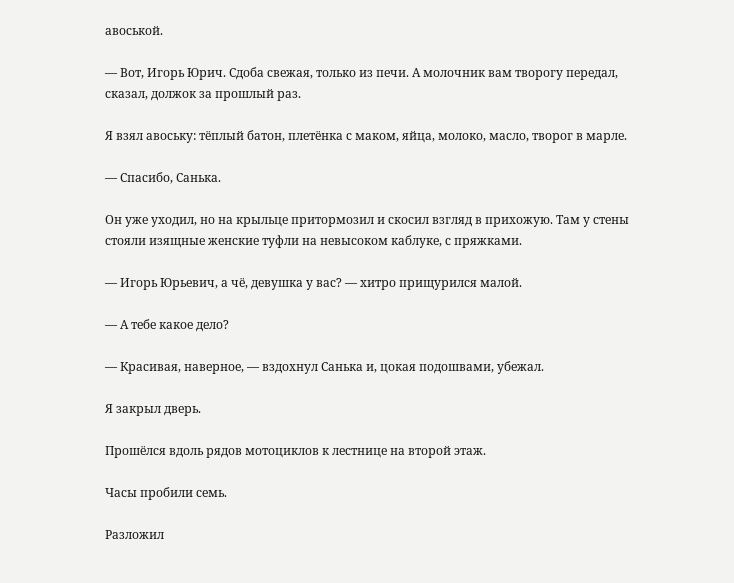авоськой.

— Вот, Игорь Юрич. Сдоба свежая, только из печи. А молочник вам творогу передал, сказал, должок за прошлый раз.

Я взял авоську: тёплый батон, плетёнка с маком, яйца, молоко, масло, творог в марле.

— Спасибо, Санька.

Он уже уходил, но на крыльце притормозил и скосил взгляд в прихожую. Там у стены стояли изящные женские туфли на невысоком каблуке, с пряжками.

— Игорь Юрьевич, а чё, девушка у вас? — хитро прищурился малой.

— А тебе какое дело?

— Красивая, наверное, — вздохнул Санька и, цокая подошвами, убежал.

Я закрыл дверь.

Прошёлся вдоль рядов мотоциклов к лестнице на второй этаж.

Часы пробили семь.

Разложил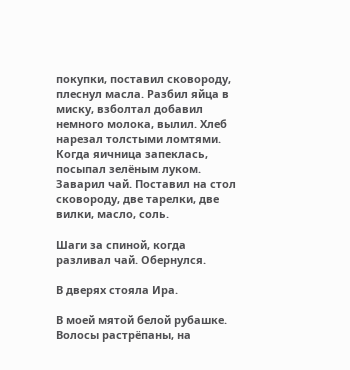покупки, поставил сковороду, плеснул масла. Разбил яйца в миску, взболтал добавил немного молока, вылил. Хлеб нарезал толстыми ломтями. Когда яичница запеклась, посыпал зелёным луком. Заварил чай. Поставил на стол сковороду, две тарелки, две вилки, масло, соль.

Шаги за спиной, когда разливал чай. Обернулся.

В дверях стояла Ира.

В моей мятой белой рубашке. Волосы растрёпаны, на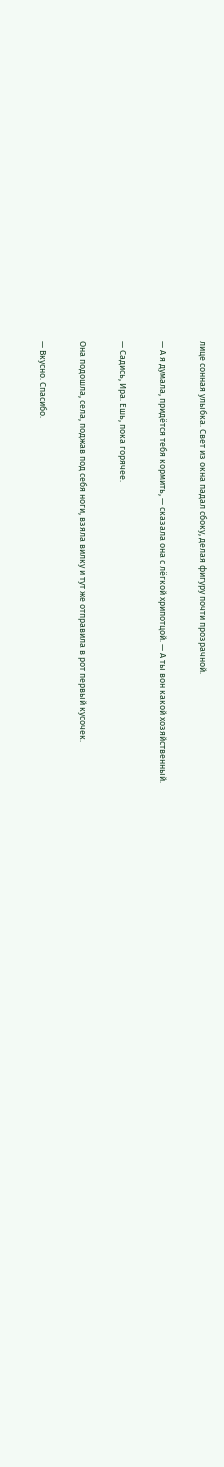лице сонная улыбка. Свет из окна падал сбоку, делая фигуру почти прозрачной.

— А я думала, придётся тебя кормить, — сказала она с лёгкой хрипотцой. — А ты вон какой хозяйственный.

— Садись, Ира. Ешь, пока горячее.

Она подошла, села, поджав под себя ноги, взяла вилку и тут же отправила в рот первый кусочек.

— Вкусно. Спасибо.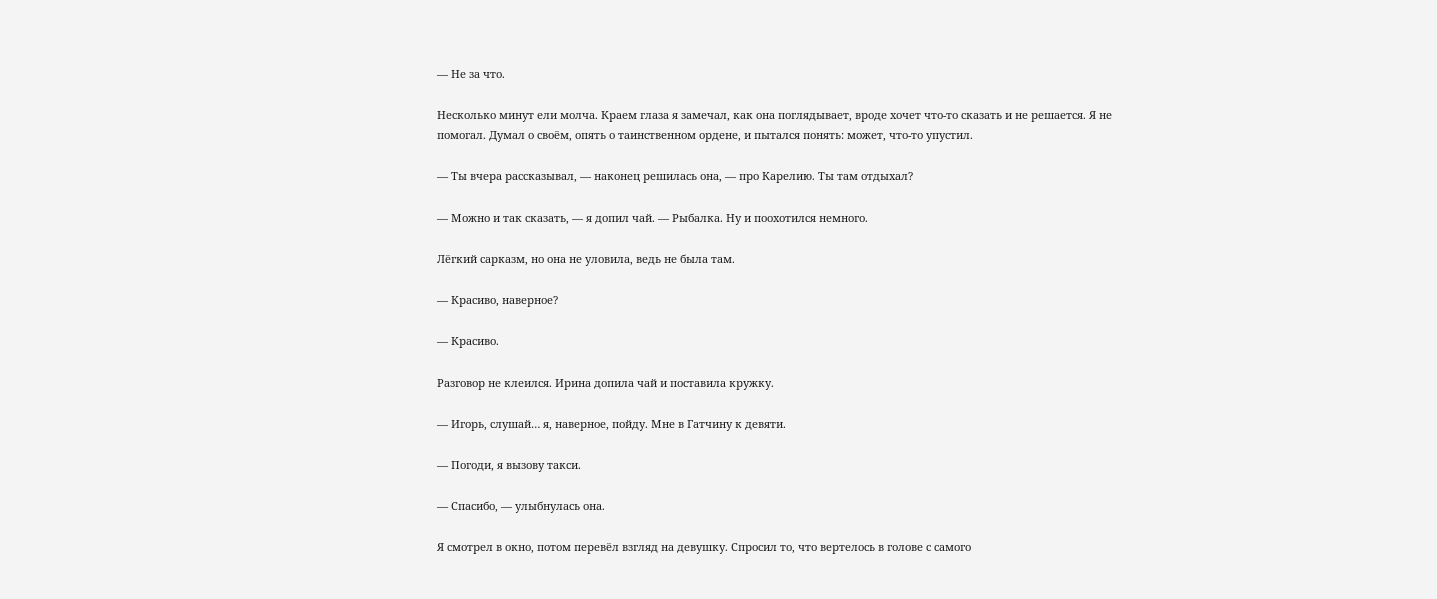— Не за что.

Несколько минут ели молча. Краем глаза я замечал, как она поглядывает, вроде хочет что-то сказать и не решается. Я не помогал. Думал о своём, опять о таинственном ордене, и пытался понять: может, что-то упустил.

— Ты вчера рассказывал, — наконец решилась она, — про Карелию. Ты там отдыхал?

— Можно и так сказать, — я допил чай. — Рыбалка. Ну и поохотился немного.

Лёгкий сарказм, но она не уловила, ведь не была там.

— Красиво, наверное?

— Красиво.

Разговор не клеился. Ирина допила чай и поставила кружку.

— Игорь, слушай… я, наверное, пойду. Мне в Гатчину к девяти.

— Погоди, я вызову такси.

— Спасибо, — улыбнулась она.

Я смотрел в окно, потом перевёл взгляд на девушку. Спросил то, что вертелось в голове с самого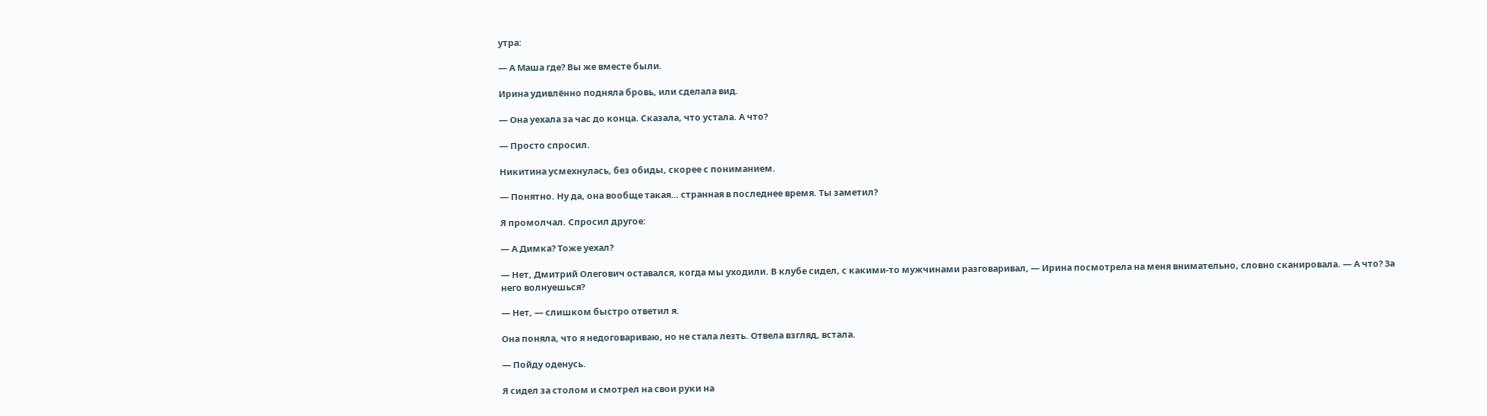утра:

— А Маша где? Вы же вместе были.

Ирина удивлённо подняла бровь, или сделала вид.

— Она уехала за час до конца. Сказала, что устала. А что?

— Просто спросил.

Никитина усмехнулась, без обиды, скорее с пониманием.

— Понятно. Ну да, она вообще такая… странная в последнее время. Ты заметил?

Я промолчал. Спросил другое:

— А Димка? Тоже уехал?

— Нет, Дмитрий Олегович оставался, когда мы уходили. В клубе сидел, с какими-то мужчинами разговаривал, — Ирина посмотрела на меня внимательно, словно сканировала. — А что? За него волнуешься?

— Нет, — слишком быстро ответил я.

Она поняла, что я недоговариваю, но не стала лезть. Отвела взгляд, встала.

— Пойду оденусь.

Я сидел за столом и смотрел на свои руки на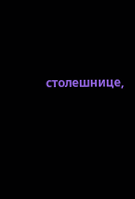столешнице,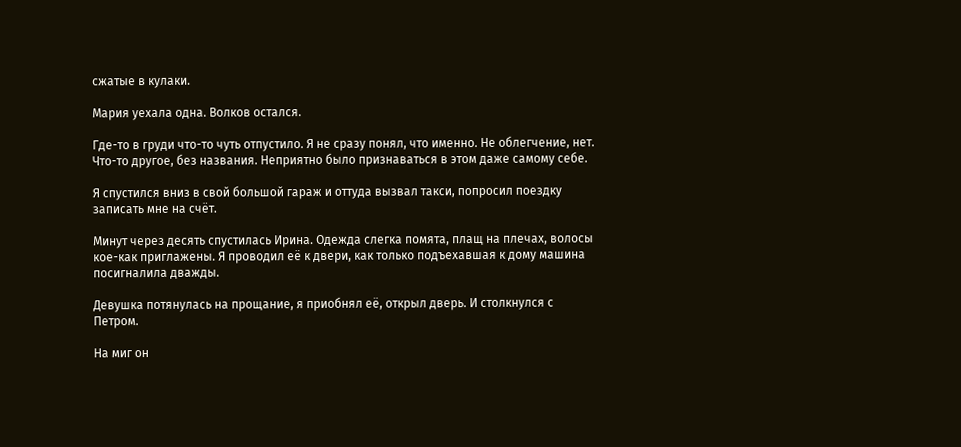сжатые в кулаки.

Мария уехала одна. Волков остался.

Где-то в груди что-то чуть отпустило. Я не сразу понял, что именно. Не облегчение, нет. Что-то другое, без названия. Неприятно было признаваться в этом даже самому себе.

Я спустился вниз в свой большой гараж и оттуда вызвал такси, попросил поездку записать мне на счёт.

Минут через десять спустилась Ирина. Одежда слегка помята, плащ на плечах, волосы кое-как приглажены. Я проводил её к двери, как только подъехавшая к дому машина посигналила дважды.

Девушка потянулась на прощание, я приобнял её, открыл дверь. И столкнулся с Петром.

На миг он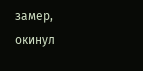замер, окинул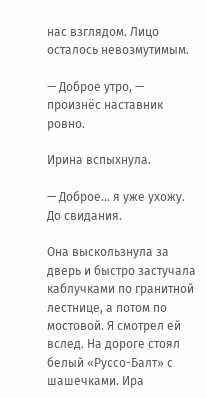нас взглядом. Лицо осталось невозмутимым.

— Доброе утро, — произнёс наставник ровно.

Ирина вспыхнула.

— Доброе… я уже ухожу. До свидания.

Она выскользнула за дверь и быстро застучала каблучками по гранитной лестнице, а потом по мостовой. Я смотрел ей вслед. На дороге стоял белый «Руссо-Балт» с шашечками. Ира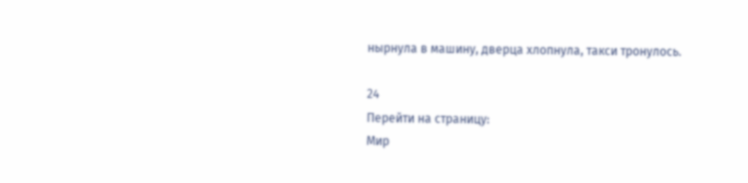нырнула в машину, дверца хлопнула, такси тронулось.

24
Перейти на страницу:
Мир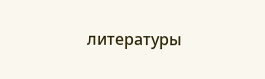литературы